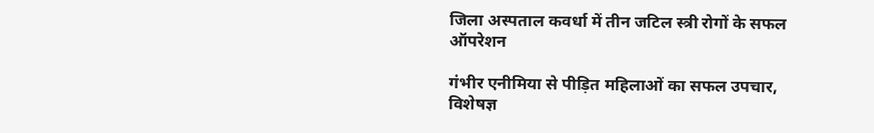जिला अस्पताल कवर्धा में तीन जटिल स्त्री रोगों के सफल ऑपरेशन

गंभीर एनीमिया से पीड़ित महिलाओं का सफल उपचार, विशेषज्ञ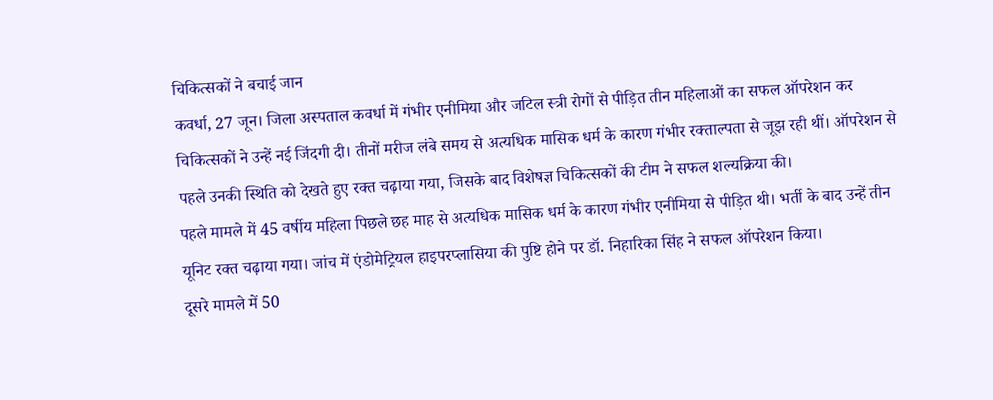चिकित्सकों ने बचाई जान
कवर्धा, 27 जून। जिला अस्पताल कवर्धा में गंभीर एनीमिया और जटिल स्त्री रोगों से पीड़ित तीन महिलाओं का सफल ऑपरेशन कर चिकित्सकों ने उन्हें नई जिंदगी दी। तीनों मरीज लंबे समय से अत्यधिक मासिक धर्म के कारण गंभीर रक्ताल्पता से जूझ रही थीं। ऑपरेशन से पहले उनकी स्थिति को देखते हुए रक्त चढ़ाया गया, जिसके बाद विशेषज्ञ चिकित्सकों की टीम ने सफल शल्यक्रिया की।
पहले मामले में 45 वर्षीय महिला पिछले छह माह से अत्यधिक मासिक धर्म के कारण गंभीर एनीमिया से पीड़ित थी। भर्ती के बाद उन्हें तीन यूनिट रक्त चढ़ाया गया। जांच में एंडोमेट्रियल हाइपरप्लासिया की पुष्टि होने पर डॉ. निहारिका सिंह ने सफल ऑपरेशन किया।
दूसरे मामले में 50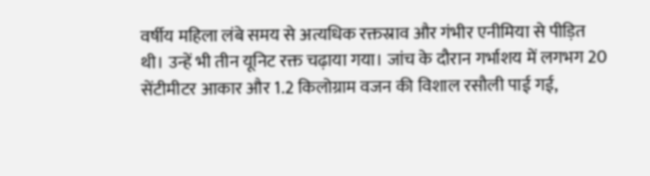वर्षीय महिला लंबे समय से अत्यधिक रक्तस्राव और गंभीर एनीमिया से पीड़ित थी। उन्हें भी तीन यूनिट रक्त चढ़ाया गया। जांच के दौरान गर्भाशय में लगभग 20 सेंटीमीटर आकार और 1.2 किलोग्राम वजन की विशाल रसौली पाई गई,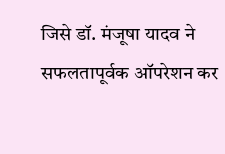जिसे डॉ. मंजूषा यादव ने सफलतापूर्वक ऑपरेशन कर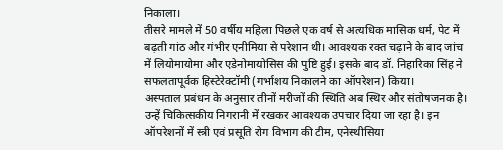निकाला।
तीसरे मामले में 50 वर्षीय महिला पिछले एक वर्ष से अत्यधिक मासिक धर्म, पेट में बढ़ती गांठ और गंभीर एनीमिया से परेशान थी। आवश्यक रक्त चढ़ाने के बाद जांच में लियोमायोमा और एडेनोमायोसिस की पुष्टि हुई। इसके बाद डॉ. निहारिका सिंह ने सफलतापूर्वक हिस्टेरेक्टॉमी (गर्भाशय निकालने का ऑपरेशन) किया।
अस्पताल प्रबंधन के अनुसार तीनों मरीजों की स्थिति अब स्थिर और संतोषजनक है। उन्हें चिकित्सकीय निगरानी में रखकर आवश्यक उपचार दिया जा रहा है। इन ऑपरेशनों में स्त्री एवं प्रसूति रोग विभाग की टीम, एनेस्थीसिया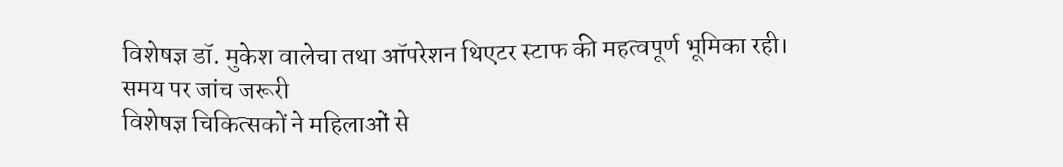विशेषज्ञ डॉ. मुकेश वालेचा तथा ऑपरेशन थिएटर स्टाफ की महत्वपूर्ण भूमिका रही।
समय पर जांच जरूरी
विशेषज्ञ चिकित्सकों ने महिलाओं से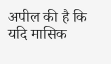अपील की है कि यदि मासिक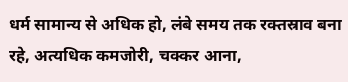धर्म सामान्य से अधिक हो, लंबे समय तक रक्तस्राव बना रहे, अत्यधिक कमजोरी, चक्कर आना,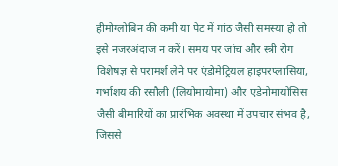हीमोग्लोबिन की कमी या पेट में गांठ जैसी समस्या हो तो इसे नजरअंदाज न करें। समय पर जांच और स्त्री रोग विशेषज्ञ से परामर्श लेने पर एंडोमेट्रियल हाइपरप्लासिया, गर्भाशय की रसौली (लियोमायोमा) और एडेनोमायोसिस जैसी बीमारियों का प्रारंभिक अवस्था में उपचार संभव है, जिससे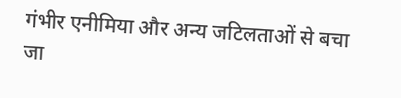गंभीर एनीमिया और अन्य जटिलताओं से बचा जा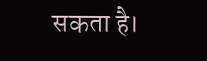सकता है।